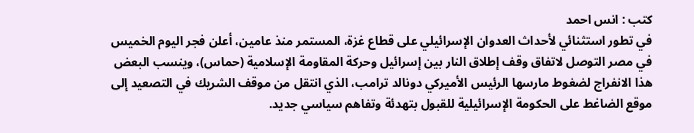كتب : انس احمد
في تطور استثنائي لأحداث العدوان الإسرائيلي على قطاع غزة، المستمر منذ عامين، أعلن فجر اليوم الخميس في مصر التوصل لاتفاق وقف إطلاق النار بين إسرائيل وحركة المقاومة الإسلامية (حماس)، وينسب البعض هذا الانفراج لضغوط مارسها الرئيس الأميركي دونالد ترامب، الذي انتقل من موقف الشريك في التصعيد إلى موقع الضاغط على الحكومة الإسرائيلية للقبول بتهدئة وتفاهم سياسي جديد.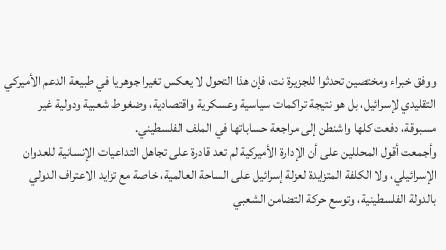ووفق خبراء ومختصين تحدثوا للجزيرة نت، فإن هذا التحول لا يعكس تغيرا جوهريا في طبيعة الدعم الأميركي التقليدي لإسرائيل، بل هو نتيجة تراكمات سياسية وعسكرية واقتصادية، وضغوط شعبية ودولية غير مسبوقة، دفعت كلها واشنطن إلى مراجعة حساباتها في الملف الفلسطيني.
وأجمعت أقول المحللين على أن الإدارة الأميركية لم تعد قادرة على تجاهل التداعيات الإنسانية للعدوان الإسرائيلي، ولا الكلفة المتزايدة لعزلة إسرائيل على الساحة العالمية، خاصة مع تزايد الاعتراف الدولي بالدولة الفلسطينية، وتوسع حركة التضامن الشعبي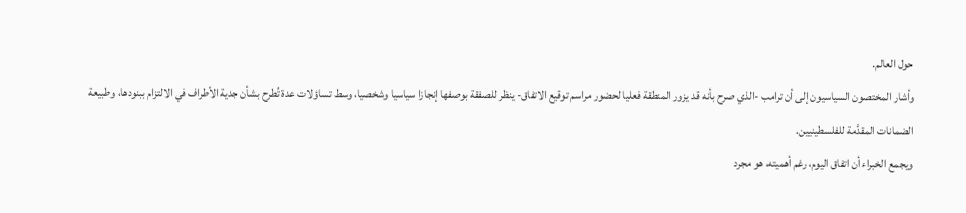حول العالم.
وأشار المختصون السياسيون إلى أن ترامب -الذي صرح بأنه قد يزور المنطقة فعليا لحضور مراسم توقيع الاتفاق- ينظر للصفقة بوصفها إنجازا سياسيا وشخصيا، وسط تساؤلات عدة تُطرح بشأن جدية الأطراف في الالتزام ببنودها، وطبيعة الضمانات المقدَّمة للفلسطينيين.
ويجمع الخبراء أن اتفاق اليوم، رغم أهميته، هو مجرد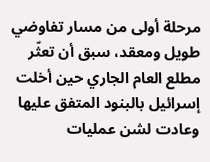مرحلة أولى من مسار تفاوضي طويل ومعقد، سبق أن تعثّر مطلع العام الجاري حين أخلت إسرائيل بالبنود المتفق عليها وعادت لشن عمليات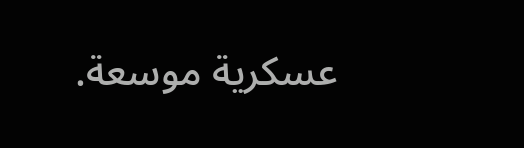عسكرية موسعة.